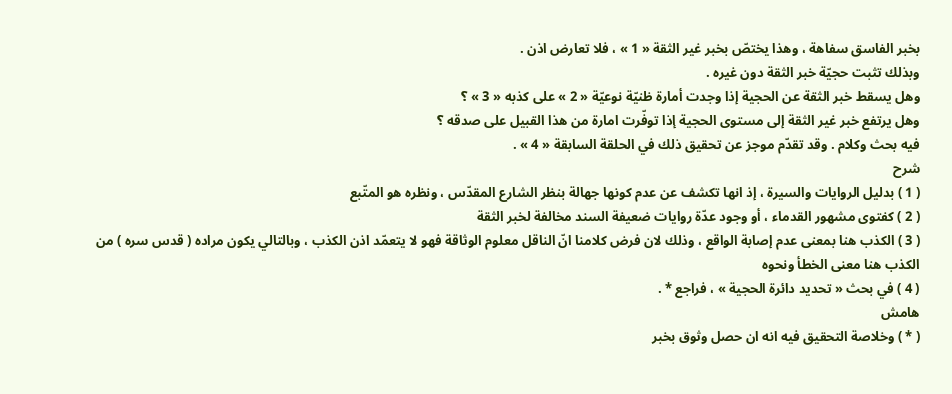بخبر الفاسق سفاهة ، وهذا يختصّ بخبر غير الثقة « 1 » ، فلا تعارض اذن .
وبذلك تثبت حجيّة خبر الثقة دون غيره .
وهل يسقط خبر الثقة عن الحجية إذا وجدت أمارة ظنيّة نوعيّة « 2 » على كذبه « 3 » ؟
وهل يرتفع خبر غير الثقة إلى مستوى الحجية إذا توفّرت امارة من هذا القبيل على صدقه ؟
فيه بحث وكلام . وقد تقدّم موجز عن تحقيق ذلك في الحلقة السابقة « 4 » .
شرح
( 1 ) بدليل الروايات والسيرة ، إذ انها تكشف عن عدم كونها جهالة بنظر الشارع المقدّس ، ونظره هو المتّبع
( 2 ) كفتوى مشهور القدماء ، أو وجود عدّة روايات ضعيفة السند مخالفة لخبر الثقة
( 3 ) الكذب هنا بمعنى عدم إصابة الواقع ، وذلك لان فرض كلامنا انّ الناقل معلوم الوثاقة فهو لا يتعمّد اذن الكذب ، وبالتالي يكون مراده ( قدس سره ) من الكذب هنا معنى الخطأ ونحوه
( 4 ) في بحث « تحديد دائرة الحجية » ، فراجع * .
هامش
( * ) وخلاصة التحقيق فيه انه ان حصل وثوق بخبر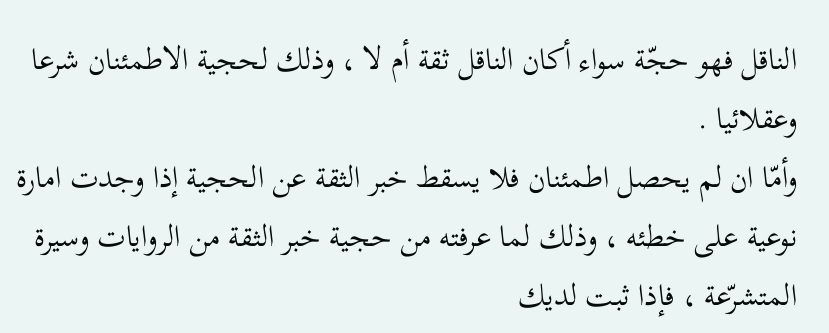الناقل فهو حجّة سواء أكان الناقل ثقة أم لا ، وذلك لحجية الاطمئنان شرعا وعقلائيا .
وأمّا ان لم يحصل اطمئنان فلا يسقط خبر الثقة عن الحجية إذا وجدت امارة نوعية على خطئه ، وذلك لما عرفته من حجية خبر الثقة من الروايات وسيرة المتشرّعة ، فإذا ثبت لديك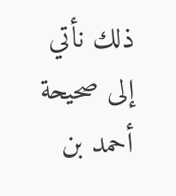ذلك نأتي إلى صحيحة أحمد بن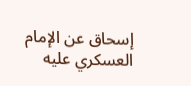إسحاق عن الإمام العسكري عليه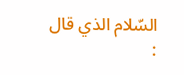السّلام الذي قال :